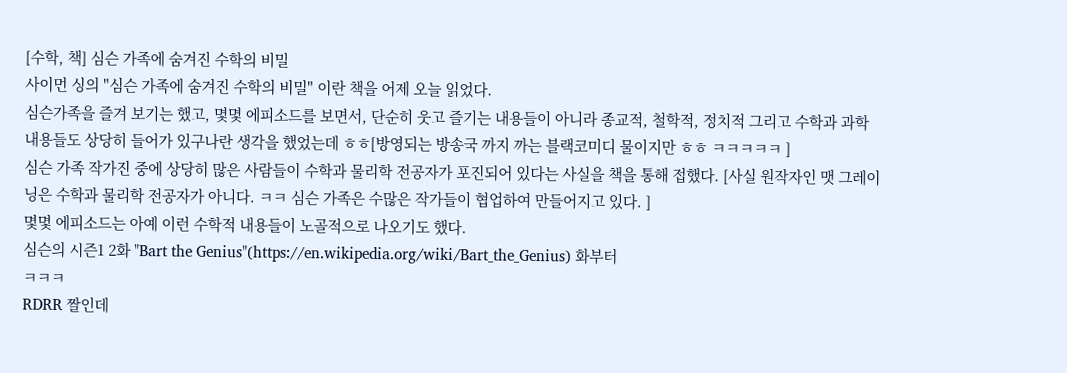[수학, 책] 심슨 가족에 숨겨진 수학의 비밀
사이먼 싱의 "심슨 가족에 숨겨진 수학의 비밀" 이란 책을 어제 오늘 읽었다.
심슨가족을 즐겨 보기는 했고, 몇몇 에피소드를 보면서, 단순히 웃고 즐기는 내용들이 아니라 종교적, 철학적, 정치적 그리고 수학과 과학 내용들도 상당히 들어가 있구나란 생각을 했었는데 ㅎㅎ[방영되는 방송국 까지 까는 블랙코미디 물이지만 ㅎㅎ ㅋㅋㅋㅋㅋ ]
심슨 가족 작가진 중에 상당히 많은 사람들이 수학과 물리학 전공자가 포진되어 있다는 사실을 책을 통해 접했다. [사실 원작자인 맷 그레이닝은 수학과 물리학 전공자가 아니다. ㅋㅋ 심슨 가족은 수많은 작가들이 협업하여 만들어지고 있다. ]
몇몇 에피소드는 아예 이런 수학적 내용들이 노골적으로 나오기도 했다.
심슨의 시즌1 2화 "Bart the Genius"(https://en.wikipedia.org/wiki/Bart_the_Genius) 화부터
ㅋㅋㅋ
RDRR 짤인데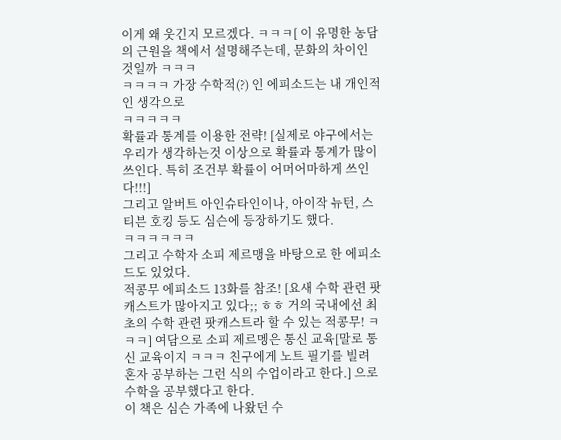이게 왜 웃긴지 모르겠다. ㅋㅋㅋ[ 이 유명한 농담의 근원을 책에서 설명해주는데, 문화의 차이인 것일까 ㅋㅋㅋ
ㅋㅋㅋㅋ 가장 수학적(?) 인 에피소드는 내 개인적인 생각으로
ㅋㅋㅋㅋㅋ
확률과 통계를 이용한 전략! [실제로 야구에서는 우리가 생각하는것 이상으로 확률과 통계가 많이 쓰인다. 특히 조건부 확률이 어머어마하게 쓰인다!!!]
그리고 알버트 아인슈타인이나, 아이작 뉴턴, 스티븐 호킹 등도 심슨에 등장하기도 했다.
ㅋㅋㅋㅋㅋㅋ
그리고 수학자 소피 제르맹을 바탕으로 한 에피소드도 있었다.
적콩무 에피소드 13화를 참조! [요새 수학 관련 팟캐스트가 많아지고 있다;; ㅎㅎ 거의 국내에선 최초의 수학 관련 팟캐스트라 할 수 있는 적콩무! ㅋㅋㅋ] 여담으로 소피 제르멩은 통신 교육[말로 통신 교육이지 ㅋㅋㅋ 친구에게 노트 필기를 빌려 혼자 공부하는 그런 식의 수업이라고 한다.] 으로 수학을 공부했다고 한다.
이 책은 심슨 가족에 나왔던 수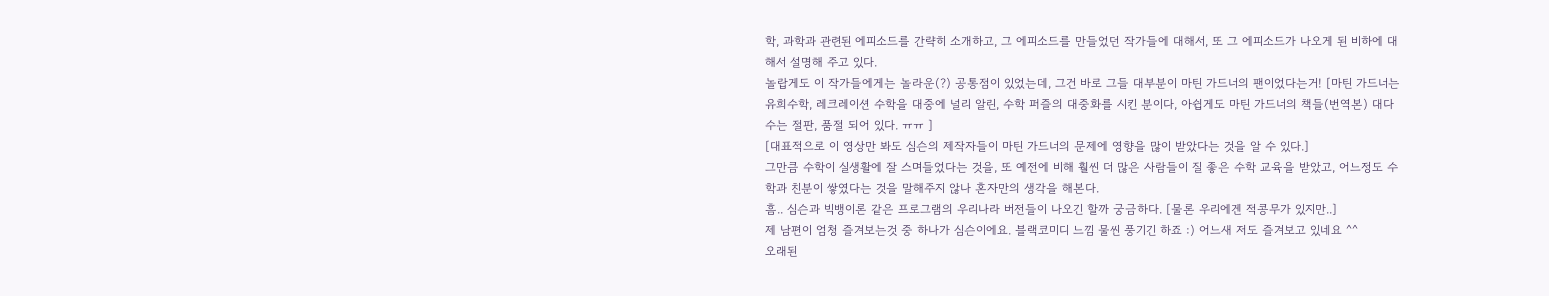학, 과학과 관련된 에피소드를 간략히 소개하고, 그 에피소드를 만들었던 작가들에 대해서, 또 그 에피소드가 나오게 된 비하에 대해서 설명해 주고 있다.
놀랍게도 이 작가들에게는 놀라운(?) 공통점이 있었는데, 그건 바로 그들 대부분이 마틴 가드너의 팬이었다는거! [마틴 가드너는 유희수학, 레크레이션 수학을 대중에 널리 알린, 수학 퍼즐의 대중화를 시킨 분이다, 아쉽게도 마틴 가드너의 책들(번역본) 대다수는 절판, 품절 되어 있다. ㅠㅠ ]
[대표적으로 이 영상만 봐도 심슨의 제작자들이 마틴 가드너의 문제에 영향을 많이 받았다는 것을 알 수 있다.]
그만큼 수학이 실생활에 잘 스며들었다는 것을, 또 예전에 비해 훨씬 더 많은 사람들이 질 좋은 수학 교육을 받았고, 어느정도 수학과 친분이 쌓였다는 것을 말해주지 않나 혼자만의 생각을 해본다.
흠.. 심슨과 빅뱅이론 같은 프로그램의 우리나라 버전들이 나오긴 할까 궁금하다. [물론 우리에겐 적콩무가 있지만..]
제 남편이 엄청 즐겨보는것 중 하나가 심슨이에요. 블랙코미디 느낌 물씬 풍기긴 하죠 :) 어느새 저도 즐겨보고 있네요 ^^
오래된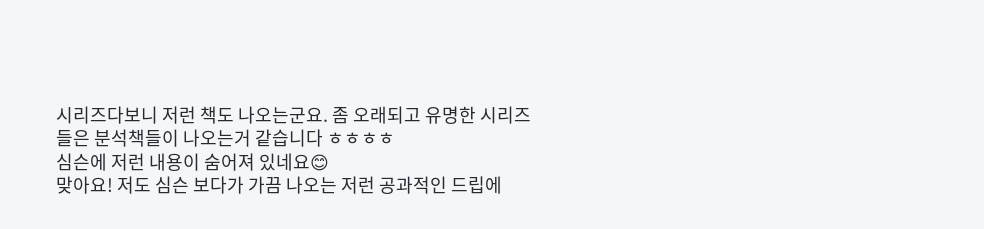시리즈다보니 저런 책도 나오는군요. 좀 오래되고 유명한 시리즈들은 분석책들이 나오는거 같습니다 ㅎㅎㅎㅎ
심슨에 저런 내용이 숨어져 있네요😊
맞아요! 저도 심슨 보다가 가끔 나오는 저런 공과적인 드립에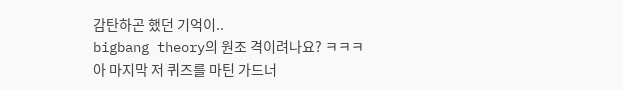감탄하곤 했던 기억이..
bigbang theory의 원조 격이려나요? ㅋㅋㅋ
아 마지막 저 퀴즈를 마틴 가드너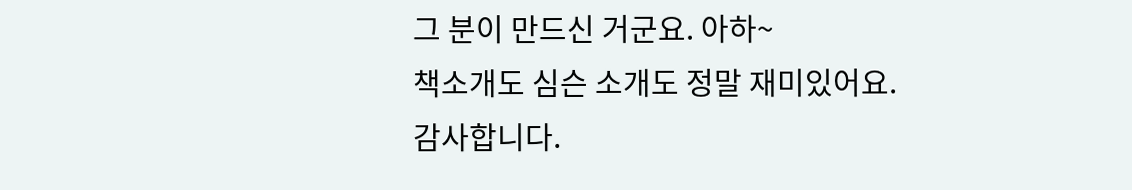그 분이 만드신 거군요. 아하~
책소개도 심슨 소개도 정말 재미있어요.
감사합니다.